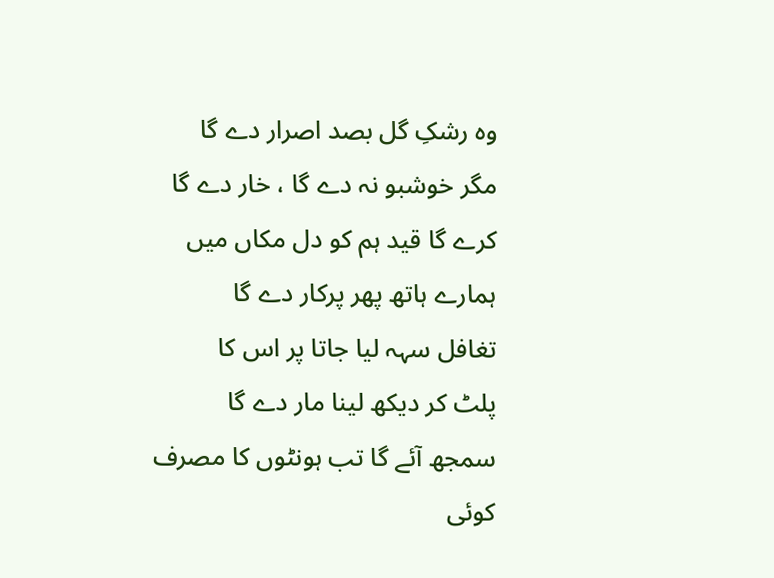وہ رشکِ گل بصد اصرار دے گا
مگر خوشبو نہ دے گا ، خار دے گا
کرے گا قید ہم کو دل مکاں میں
ہمارے ہاتھ پھر پرکار دے گا
تغافل سہہ لیا جاتا پر اس کا
پلٹ کر دیکھ لینا مار دے گا
سمجھ آئے گا تب ہونٹوں کا مصرف
کوئی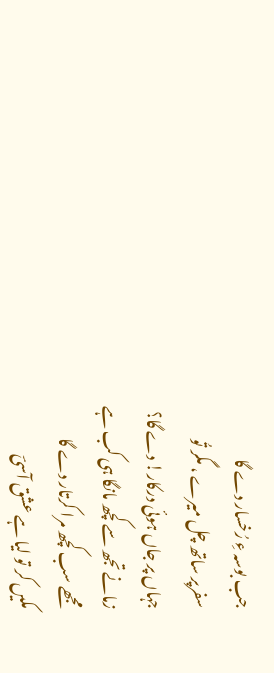جب بوسہ ءِ رُخسار دے گا
سفرپر ساتھ چل میرے ، مگر تُو
جہاں پر جاں ہوئی درکار! دے گا؟
زمانے تجھ سے کچھ مانگا ہی کب ہے
مجھے سب کچھ مرا کرتار دے گا
مکیں کر تو لیا ہے عشق آسیؔ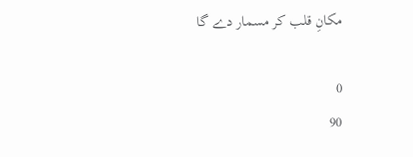مکانِ قلب کر مسمار دے گا

0
90